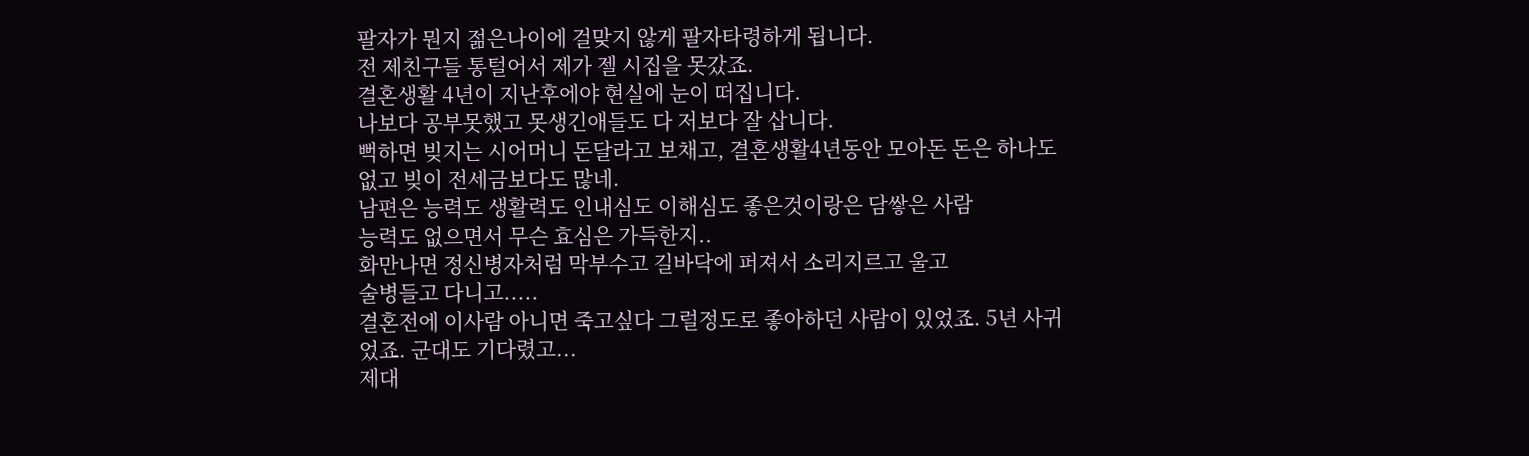팔자가 뭔지 젊은나이에 걸맞지 않게 팔자타령하게 됩니다.
전 제친구들 통털어서 제가 젤 시집을 못갔죠.
결혼생활 4년이 지난후에야 현실에 눈이 떠집니다.
나보다 공부못했고 못생긴애들도 다 저보다 잘 삽니다.
뻑하면 빚지는 시어머니 돈달라고 보채고, 결혼생활4년동안 모아돈 돈은 하나도 없고 빚이 전세금보다도 많네.
남편은 능력도 생활력도 인내심도 이해심도 좋은것이랑은 담쌓은 사람
능력도 없으면서 무슨 효심은 가득한지..
화만나면 정신병자처럼 막부수고 길바닥에 퍼져서 소리지르고 울고
술병들고 다니고.....
결혼전에 이사람 아니면 죽고싶다 그럴정도로 좋아하던 사람이 있었죠. 5년 사귀었죠. 군대도 기다렸고...
제대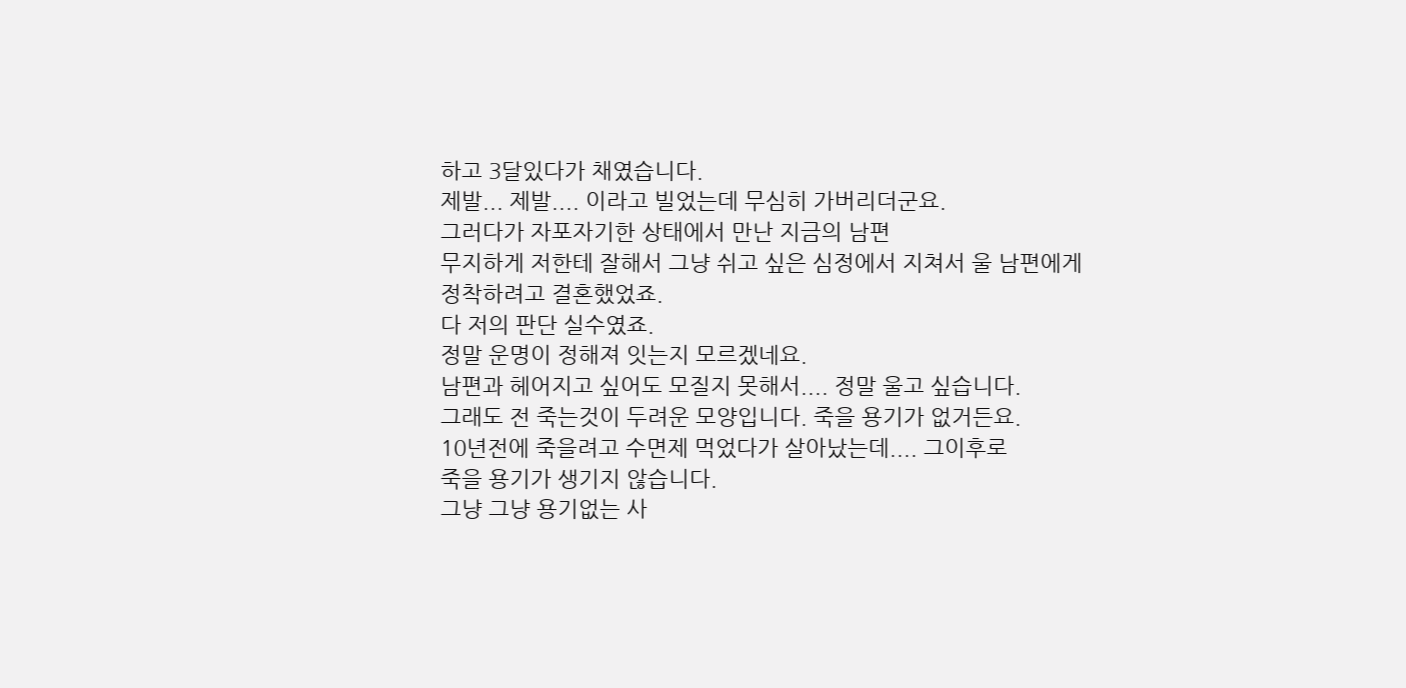하고 3달있다가 채였습니다.
제발... 제발.... 이라고 빌었는데 무심히 가버리더군요.
그러다가 자포자기한 상태에서 만난 지금의 남편
무지하게 저한테 잘해서 그냥 쉬고 싶은 심정에서 지쳐서 울 남편에게
정착하려고 결혼했었죠.
다 저의 판단 실수였죠.
정말 운명이 정해져 잇는지 모르겠네요.
남편과 헤어지고 싶어도 모질지 못해서.... 정말 울고 싶습니다.
그래도 전 죽는것이 두려운 모양입니다. 죽을 용기가 없거든요.
10년전에 죽을려고 수면제 먹었다가 살아났는데.... 그이후로
죽을 용기가 생기지 않습니다.
그냥 그냥 용기없는 사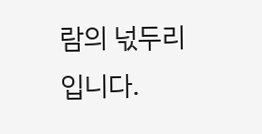람의 넋두리입니다.